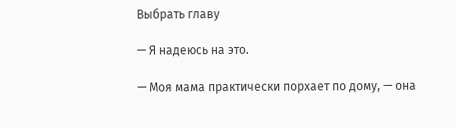Выбрать главу

— Я надеюсь на это.

— Моя мама практически порхает по дому, — она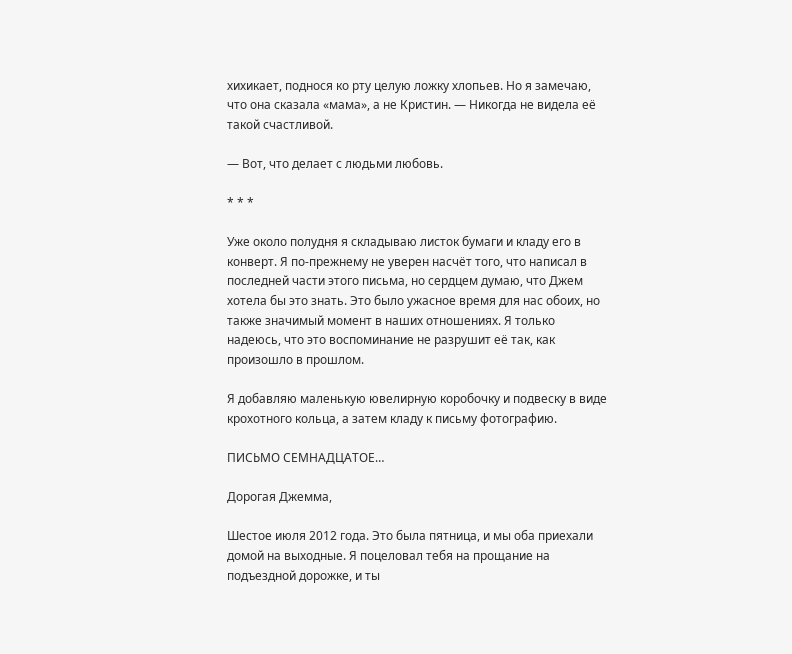хихикает, поднося ко рту целую ложку хлопьев. Но я замечаю, что она сказала «мама», а не Кристин. — Никогда не видела её такой счастливой.

— Вот, что делает с людьми любовь.

* * *

Уже около полудня я складываю листок бумаги и кладу его в конверт. Я по-прежнему не уверен насчёт того, что написал в последней части этого письма, но сердцем думаю, что Джем хотела бы это знать. Это было ужасное время для нас обоих, но также значимый момент в наших отношениях. Я только надеюсь, что это воспоминание не разрушит её так, как произошло в прошлом.

Я добавляю маленькую ювелирную коробочку и подвеску в виде крохотного кольца, а затем кладу к письму фотографию.

ПИСЬМО СЕМНАДЦАТОЕ…

Дорогая Джемма,

Шестое июля 2012 года. Это была пятница, и мы оба приехали домой на выходные. Я поцеловал тебя на прощание на подъездной дорожке, и ты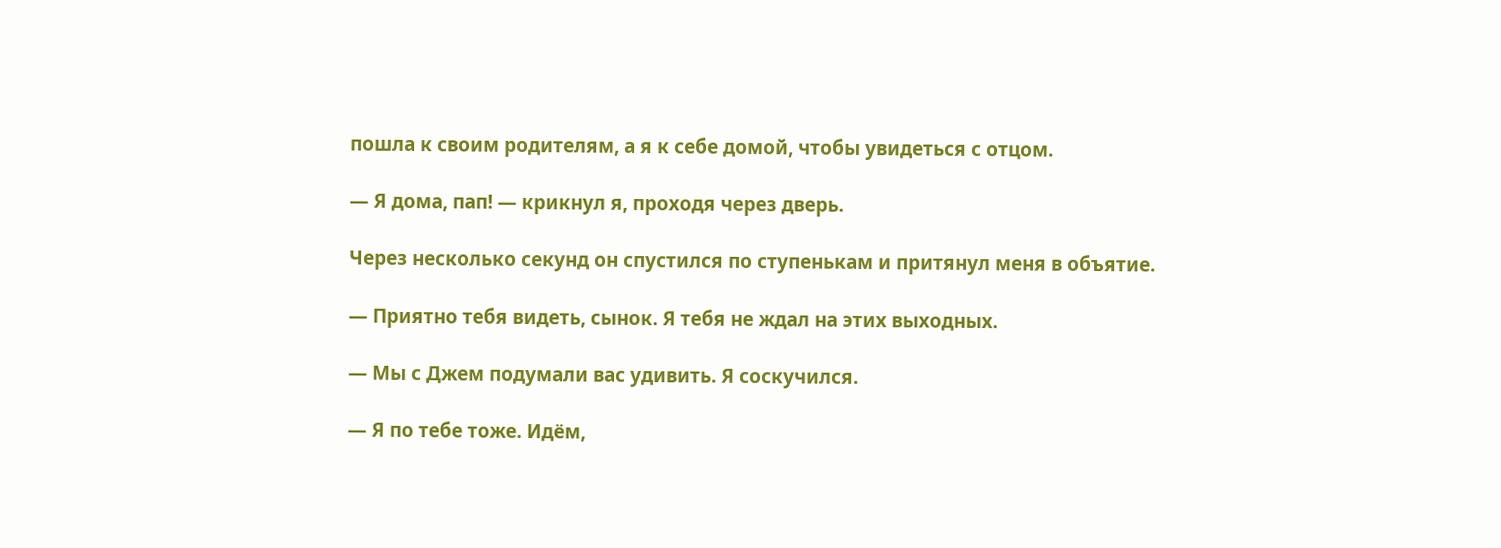пошла к своим родителям, а я к себе домой, чтобы увидеться с отцом.

— Я дома, пап! — крикнул я, проходя через дверь.

Через несколько секунд он спустился по ступенькам и притянул меня в объятие.

— Приятно тебя видеть, сынок. Я тебя не ждал на этих выходных.

— Мы с Джем подумали вас удивить. Я соскучился.

— Я по тебе тоже. Идём,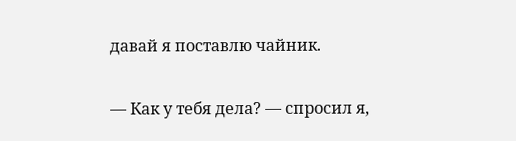давай я поставлю чайник.

— Как у тебя дела? — спросил я,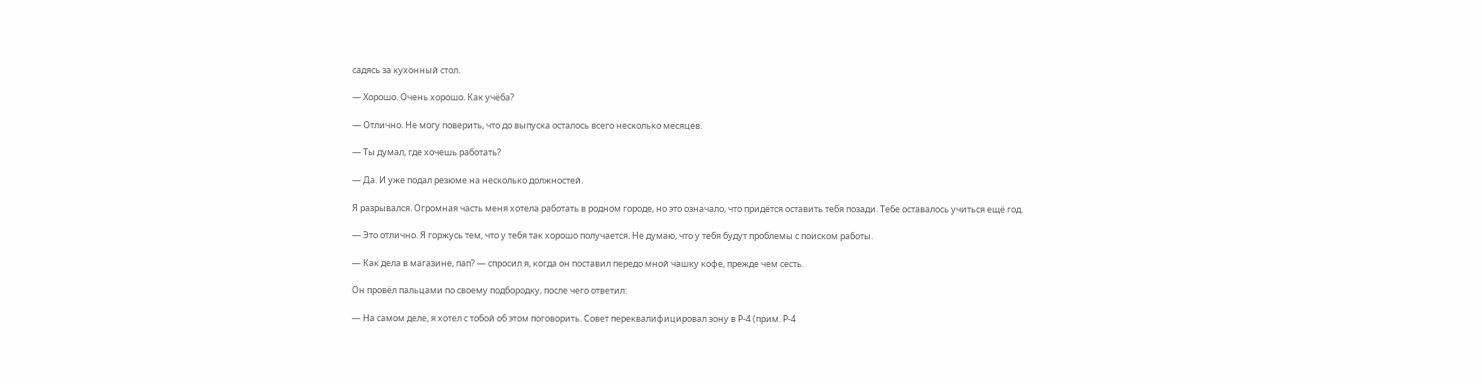садясь за кухонный стол.

— Хорошо. Очень хорошо. Как учёба?

— Отлично. Не могу поверить, что до выпуска осталось всего несколько месяцев.

— Ты думал, где хочешь работать?

— Да. И уже подал резюме на несколько должностей.

Я разрывался. Огромная часть меня хотела работать в родном городе, но это означало, что придётся оставить тебя позади. Тебе оставалось учиться ещё год.

— Это отлично. Я горжусь тем, что у тебя так хорошо получается. Не думаю, что у тебя будут проблемы с поиском работы.

— Как дела в магазине, пап? — спросил я, когда он поставил передо мной чашку кофе, прежде чем сесть.

Он провёл пальцами по своему подбородку, после чего ответил:

— На самом деле, я хотел с тобой об этом поговорить. Совет переквалифицировал зону в Р-4 (прим. Р-4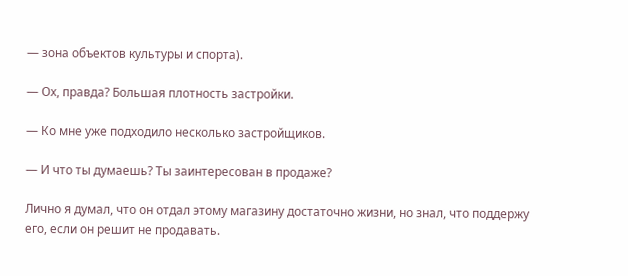— зона объектов культуры и спорта).

— Ох, правда? Большая плотность застройки.

— Ко мне уже подходило несколько застройщиков.

— И что ты думаешь? Ты заинтересован в продаже?

Лично я думал, что он отдал этому магазину достаточно жизни, но знал, что поддержу его, если он решит не продавать.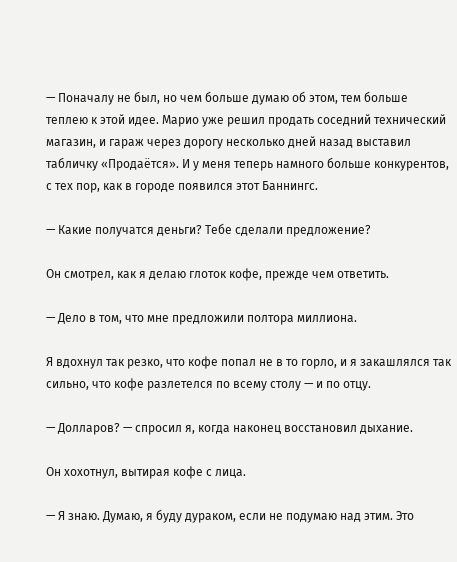— Поначалу не был, но чем больше думаю об этом, тем больше теплею к этой идее. Марио уже решил продать соседний технический магазин, и гараж через дорогу несколько дней назад выставил табличку «Продаётся». И у меня теперь намного больше конкурентов, с тех пор, как в городе появился этот Баннингс.

— Какие получатся деньги? Тебе сделали предложение?

Он смотрел, как я делаю глоток кофе, прежде чем ответить.

— Дело в том, что мне предложили полтора миллиона.

Я вдохнул так резко, что кофе попал не в то горло, и я закашлялся так сильно, что кофе разлетелся по всему столу — и по отцу.

— Долларов? — спросил я, когда наконец восстановил дыхание.

Он хохотнул, вытирая кофе с лица.

— Я знаю. Думаю, я буду дураком, если не подумаю над этим. Это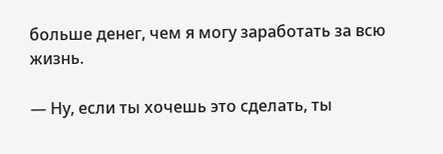больше денег, чем я могу заработать за всю жизнь.

— Ну, если ты хочешь это сделать, ты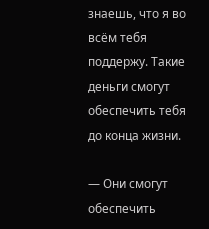знаешь, что я во всём тебя поддержу. Такие деньги смогут обеспечить тебя до конца жизни.

— Они смогут обеспечить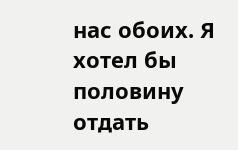нас обоих. Я хотел бы половину отдать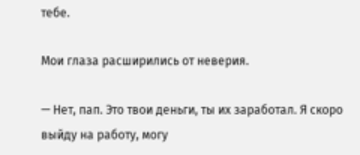тебе.

Мои глаза расширились от неверия.

— Нет, пап. Это твои деньги, ты их заработал. Я скоро выйду на работу, могу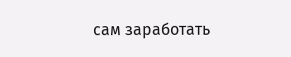сам заработать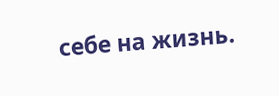себе на жизнь.